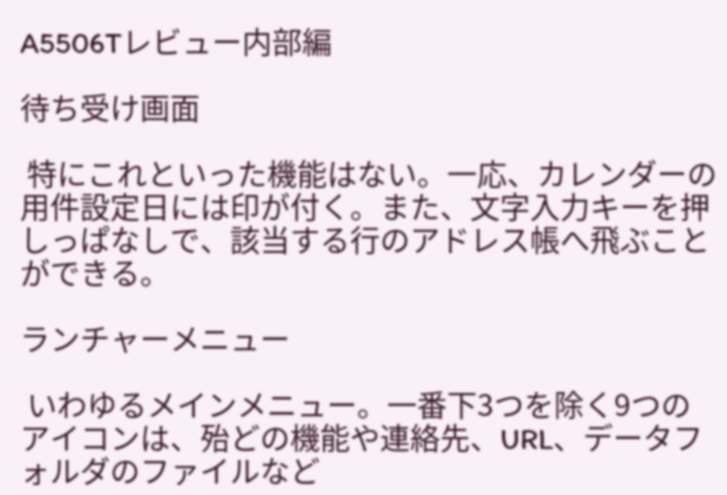A5506Tレビュー内部編

待ち受け画面

 特にこれといった機能はない。一応、カレンダーの用件設定日には印が付く。また、文字入力キーを押しっぱなしで、該当する行のアドレス帳へ飛ぶことができる。

ランチャーメニュー

 いわゆるメインメニュー。一番下3つを除く9つのアイコンは、殆どの機能や連絡先、URL、データフォルダのファイルなど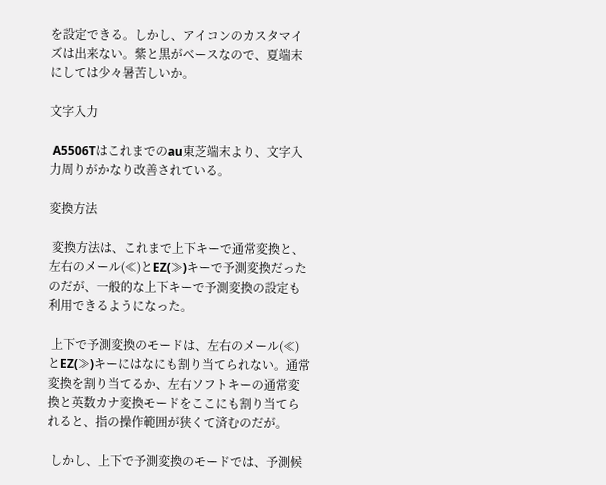を設定できる。しかし、アイコンのカスタマイズは出来ない。紫と黒がベースなので、夏端末にしては少々暑苦しいか。

文字入力

 A5506Tはこれまでのau東芝端末より、文字入力周りがかなり改善されている。

変換方法

 変換方法は、これまで上下キーで通常変換と、左右のメール(≪)とEZ(≫)キーで予測変換だったのだが、一般的な上下キーで予測変換の設定も利用できるようになった。

 上下で予測変換のモードは、左右のメール(≪)とEZ(≫)キーにはなにも割り当てられない。通常変換を割り当てるか、左右ソフトキーの通常変換と英数カナ変換モードをここにも割り当てられると、指の操作範囲が狭くて済むのだが。

 しかし、上下で予測変換のモードでは、予測候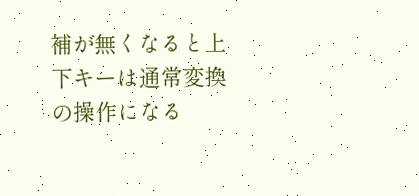補が無くなると上下キーは通常変換の操作になる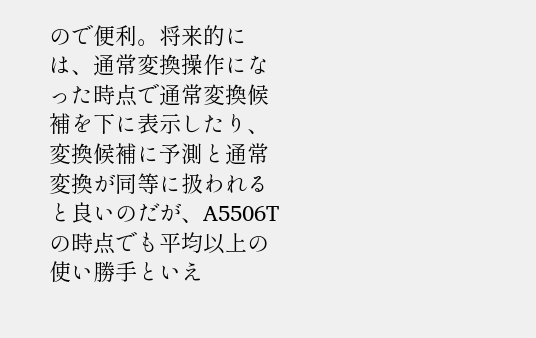ので便利。将来的には、通常変換操作になった時点で通常変換候補を下に表示したり、変換候補に予測と通常変換が同等に扱われると良いのだが、A5506Tの時点でも平均以上の使い勝手といえ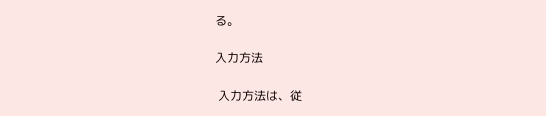る。

入力方法

 入力方法は、従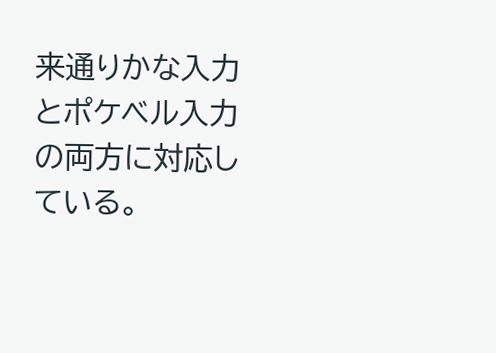来通りかな入力とポケベル入力の両方に対応している。